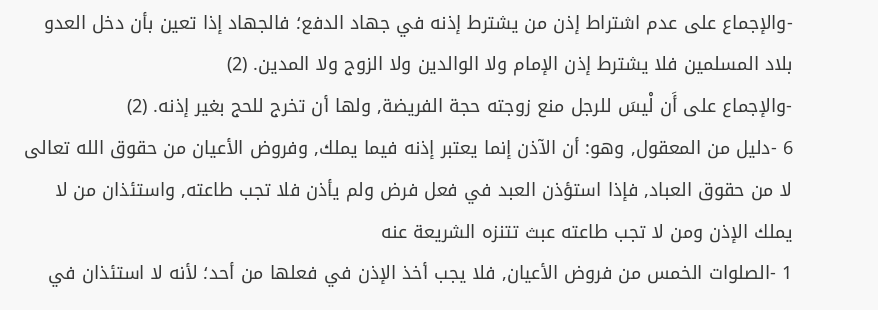-والإجماع على عدم اشتراط إذن من يشترط إذنه في جهاد الدفع؛ فالجهاد إذا تعين بأن دخل العدو بلاد المسلمين فلا يشترط إذن الإمام ولا الوالدين ولا الزوج ولا المدين. (2)
-والإجماع على أَن لْيسَ للرجل منع زوجته حجة الفريضة, ولها أن تخرج للحج بغير إذنه. (2)
6 -دليل من المعقول, وهو: أن الآذن إنما يعتبر إذنه فيما يملك, وفروض الأعيان من حقوق الله تعالى لا من حقوق العباد, فإذا استؤذن العبد في فعل فرض ولم يأذن فلا تجب طاعته, واستئذان من لا يملك الإذن ومن لا تجب طاعته عبث تتنزه الشريعة عنه
1 -الصلوات الخمس من فروض الأعيان, فلا يجب أخذ الإذن في فعلها من أحد؛ لأنه لا استئذان في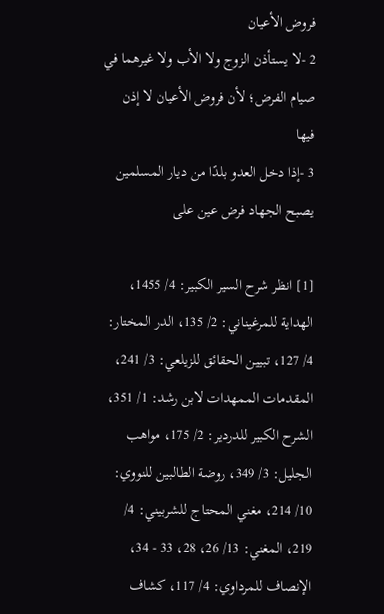فروض الأعيان
2 -لا يستأذن الزوج ولا الأب ولا غيرهما في صيام الفرض؛ لأن فروض الأعيان لا إذن فيها
3 -إذا دخل العدو بلدًا من ديار المسلمين يصبح الجهاد فرض عين على

[1] انظر شرح السير الكبير: 4/ 1455، الهداية للمرغيناني: 2/ 135، الدر المختار: 4/ 127، تبيين الحقائق للزيلعي: 3/ 241، المقدمات الممهدات لابن رشد: 1/ 351، الشرح الكبير للدردير: 2/ 175، مواهب الجليل: 3/ 349، روضة الطالبين للنووي: 10/ 214، مغني المحتاج للشربيني: 4/ 219، المغني: 13/ 26، 28، 33 - 34، الإنصاف للمرداوي: 4/ 117، كشاف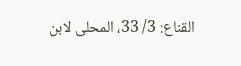القناع: 3/ 33، المحلى لابن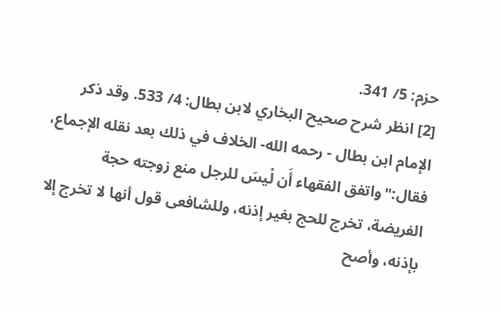حزم: 5/ 341.
[2] انظر شرح صحيح البخاري لابن بطال: 4/ 533. وقد ذكر الإمام ابن بطال - رحمه الله- الخلاف في ذلك بعد نقله الإجماع، فقال:"واتفق الفقهاء أَن لْيسَ للرجل منع زوجته حجة الفريضة، تخرج للحج بغير إذنه، وللشافعى قول أنها لا تخرج إلا بإذنه، وأصح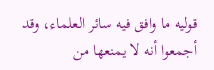قوليه ما وافق فيه سائر العلماء، وقد أجمعوا أنه لا يمنعها من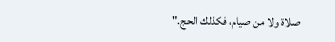صلاة ولا من صيام، فكذلك الحج."